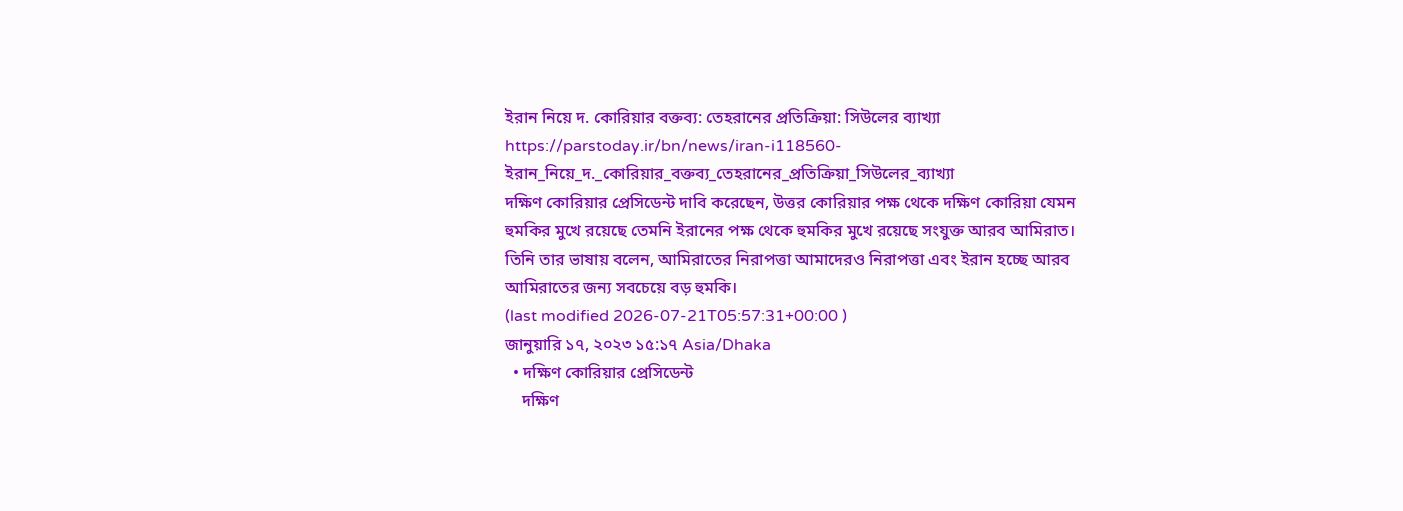ইরান নিয়ে দ. কোরিয়ার বক্তব্য: তেহরানের প্রতিক্রিয়া: সিউলের ব্যাখ্যা
https://parstoday.ir/bn/news/iran-i118560-ইরান_নিয়ে_দ._কোরিয়ার_বক্তব্য_তেহরানের_প্রতিক্রিয়া_সিউলের_ব্যাখ্যা
দক্ষিণ কোরিয়ার প্রেসিডেন্ট দাবি করেছেন, উত্তর কোরিয়ার পক্ষ থেকে দক্ষিণ কোরিয়া যেমন হুমকির মুখে রয়েছে তেমনি ইরানের পক্ষ থেকে হুমকির মুখে রয়েছে সংযুক্ত আরব আমিরাত। তিনি তার ভাষায় বলেন, আমিরাতের নিরাপত্তা আমাদেরও নিরাপত্তা এবং ইরান হচ্ছে আরব আমিরাতের জন্য সবচেয়ে বড় হুমকি।
(last modified 2026-07-21T05:57:31+00:00 )
জানুয়ারি ১৭, ২০২৩ ১৫:১৭ Asia/Dhaka
  • দক্ষিণ কোরিয়ার প্রেসিডেন্ট
    দক্ষিণ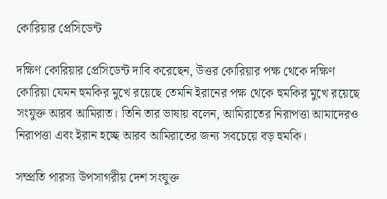কোরিয়ার প্রেসিডেন্ট

দক্ষিণ কোরিয়ার প্রেসিডেন্ট দাবি করেছেন, উত্তর কোরিয়ার পক্ষ থেকে দক্ষিণ কোরিয়া যেমন হুমকির মুখে রয়েছে তেমনি ইরানের পক্ষ থেকে হুমকির মুখে রয়েছে সংযুক্ত আরব আমিরাত। তিনি তার ভাষায় বলেন, আমিরাতের নিরাপত্তা আমাদেরও নিরাপত্তা এবং ইরান হচ্ছে আরব আমিরাতের জন্য সবচেয়ে বড় হুমকি।

সম্প্রতি পারস্য উপসাগরীয় দেশ সংযুক্ত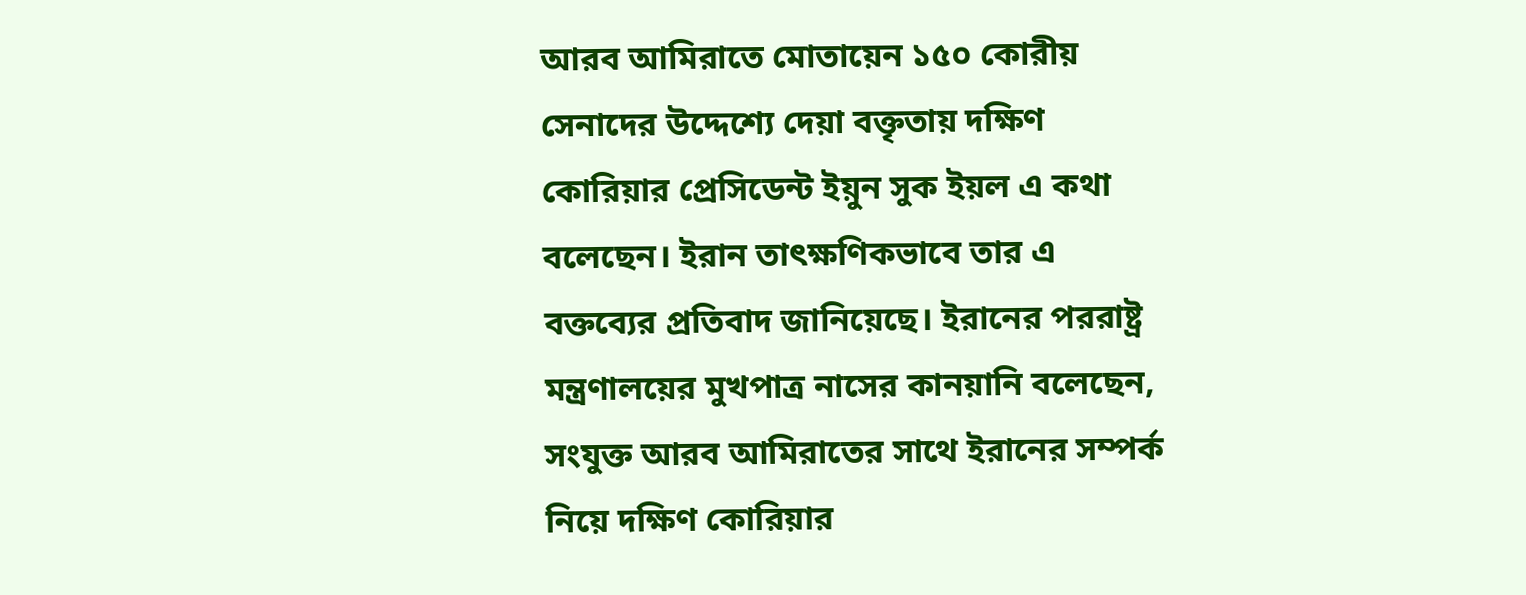আরব আমিরাতে মোতায়েন ১৫০ কোরীয় সেনাদের উদ্দেশ্যে দেয়া বক্তৃতায় দক্ষিণ কোরিয়ার প্রেসিডেন্ট ইয়ুন সুক ইয়ল এ কথা বলেছেন। ইরান তাৎক্ষণিকভাবে তার এ বক্তব্যের প্রতিবাদ জানিয়েছে। ইরানের পররাষ্ট্র মন্ত্রণালয়ের মুখপাত্র নাসের কানয়ানি বলেছেন, সংযুক্ত আরব আমিরাতের সাথে ইরানের সম্পর্ক নিয়ে দক্ষিণ কোরিয়ার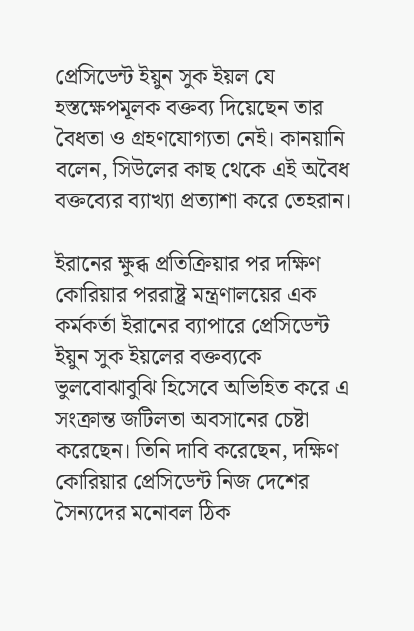প্রেসিডেন্ট ইয়ুন সুক ইয়ল যে হস্তক্ষেপমূলক বক্তব্য দিয়েছেন তার বৈধতা ও গ্রহণযোগ্যতা নেই। কানয়ানি বলেন, সিউলের কাছ থেকে এই অবৈধ বক্তব্যের ব্যাখ্যা প্রত্যাশা করে তেহরান।

ইরানের ক্ষুব্ধ প্রতিক্রিয়ার পর দক্ষিণ কোরিয়ার পররাষ্ট্র মন্ত্রণালয়ের এক কর্মকর্তা ইরানের ব্যাপারে প্রেসিডেন্ট ইয়ুন সুক ইয়লের বক্তব্যকে ভুলবোঝাবুঝি হিসেবে অভিহিত করে এ সংক্রান্ত জটিলতা অবসানের চেষ্টা করেছেন। তিনি দাবি করেছেন, দক্ষিণ কোরিয়ার প্রেসিডেন্ট নিজ দেশের সৈন্যদের মনোবল ঠিক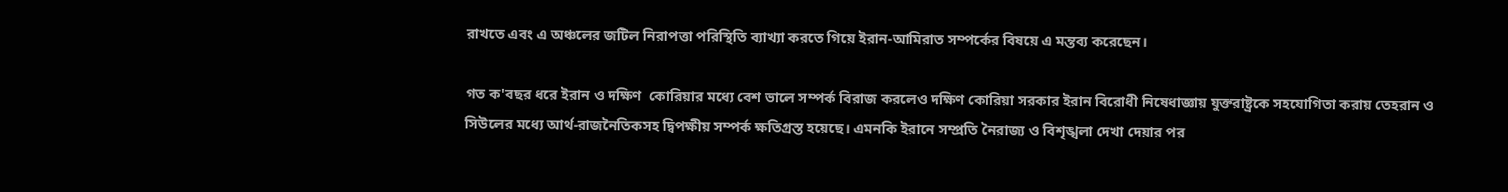রাখতে এবং এ অঞ্চলের জটিল নিরাপত্তা পরিস্থিতি ব্যাখ্যা করতে গিয়ে ইরান-আমিরাত সম্পর্কের বিষয়ে এ মন্তব্য করেছেন।

গত ক'বছর ধরে ইরান ও দক্ষিণ  কোরিয়ার মধ্যে বেশ ভালে সম্পর্ক বিরাজ করলেও দক্ষিণ কোরিয়া সরকার ইরান বিরোধী নিষেধাজ্ঞায় যুক্তরাষ্ট্রকে সহযোগিতা করায় তেহরান ও সিউলের মধ্যে আর্থ-রাজনৈতিকসহ দ্বিপক্ষীয় সম্পর্ক ক্ষতিগ্রস্ত হয়েছে। এমনকি ইরানে সম্প্রতি নৈরাজ্য ও বিশৃঙ্খলা দেখা দেয়ার পর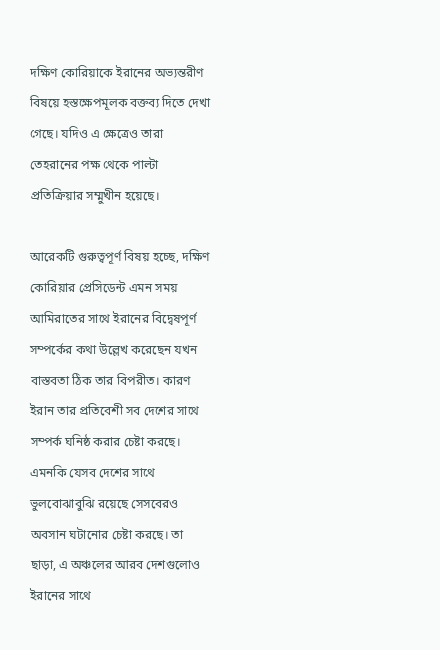দক্ষিণ কোরিয়াকে ইরানের অভ্যন্তরীণ বিষয়ে হস্তক্ষেপমূলক বক্তব্য দিতে দেখা গেছে। যদিও এ ক্ষেত্রেও তারা তেহরানের পক্ষ থেকে পাল্টা প্রতিক্রিয়ার সম্মুখীন হয়েছে।

আরেকটি গুরুত্বপূর্ণ বিষয় হচ্ছে, দক্ষিণ কোরিয়ার প্রেসিডেন্ট এমন সময় আমিরাতের সাথে ইরানের বিদ্বেষপূর্ণ সম্পর্কের কথা উল্লেখ করেছেন যখন বাস্তবতা ঠিক তার বিপরীত। কারণ ইরান তার প্রতিবেশী সব দেশের সাথে সম্পর্ক ঘনিষ্ঠ করার চেষ্টা করছে। এমনকি যেসব দেশের সাথে ভুলবোঝাবুঝি রয়েছে সেসবেরও অবসান ঘটানোর চেষ্টা করছে। তা ছাড়া, এ অঞ্চলের আরব দেশগুলোও ইরানের সাথে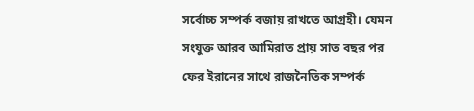সর্বোচ্চ সম্পর্ক বজায় রাখতে আগ্রহী। যেমন সংযুক্ত আরব আমিরাত প্রায় সাত বছর পর ফের ইরানের সাথে রাজনৈতিক সম্পর্ক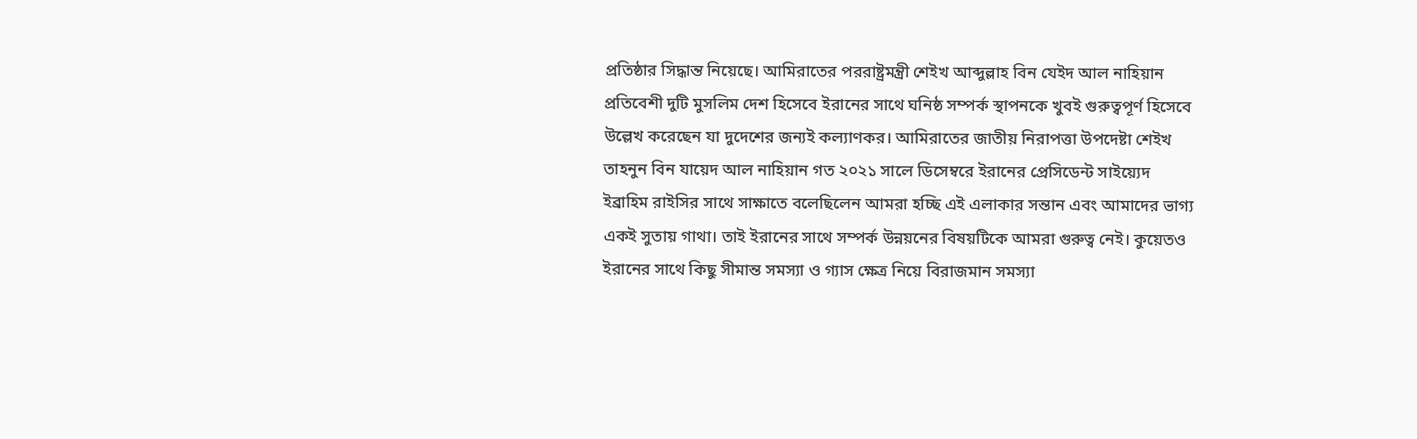প্রতিষ্ঠার সিদ্ধান্ত নিয়েছে। আমিরাতের পররাষ্ট্রমন্ত্রী শেইখ আব্দুল্লাহ বিন যেইদ আল নাহিয়ান প্রতিবেশী দুটি মুসলিম দেশ হিসেবে ইরানের সাথে ঘনিষ্ঠ সম্পর্ক স্থাপনকে খুবই গুরুত্বপূর্ণ হিসেবে উল্লেখ করেছেন যা দুদেশের জন্যই কল্যাণকর। আমিরাতের জাতীয় নিরাপত্তা উপদেষ্টা শেইখ তাহনুন বিন যায়েদ আল নাহিয়ান গত ২০২১ সালে ডিসেম্বরে ইরানের প্রেসিডেন্ট সাইয়্যেদ ইব্রাহিম রাইসির সাথে সাক্ষাতে বলেছিলেন আমরা হচ্ছি এই এলাকার সন্তান এবং আমাদের ভাগ্য একই সুতায় গাথা। তাই ইরানের সাথে সম্পর্ক উন্নয়নের বিষয়টিকে আমরা গুরুত্ব নেই। কুয়েতও ইরানের সাথে কিছু সীমান্ত সমস্যা ও গ্যাস ক্ষেত্র নিয়ে বিরাজমান সমস্যা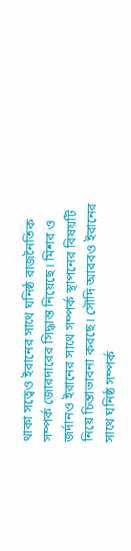থাকা সত্বেও ইরানের সাথে ঘনিষ্ঠ রাজনৈতিক সম্পর্ক জোরদারের সিদ্ধান্ত নিয়েছে। মিশর ও জর্দানও ইরানের সাথে সম্পর্ক স্থাপনের বিষয়টি নিয়ে চিন্তাভাবনা করছে। সৌদি আরবও ইরানের সাথে ঘনিষ্ঠ সম্পর্ক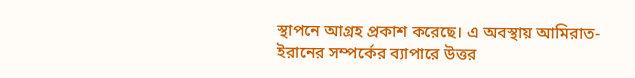স্থাপনে আগ্রহ প্রকাশ করেছে। এ অবস্থায় আমিরাত-ইরানের সম্পর্কের ব্যাপারে উত্তর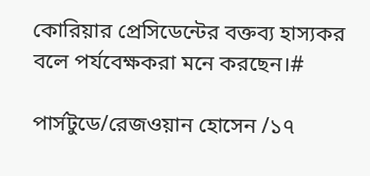কোরিয়ার প্রেসিডেন্টের বক্তব্য হাস্যকর বলে পর্যবেক্ষকরা মনে করছেন।#

পার্সটুডে/রেজওয়ান হোসেন /১৭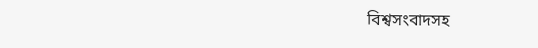বিশ্বসংবাদসহ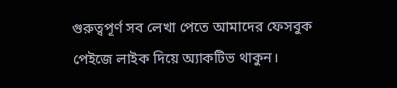গুরুত্বপূর্ণ সব লেখা পেতে আমাদের ফেসবুক পেইজে লাইক দিয়ে অ্যাকটিভ থাকুন।